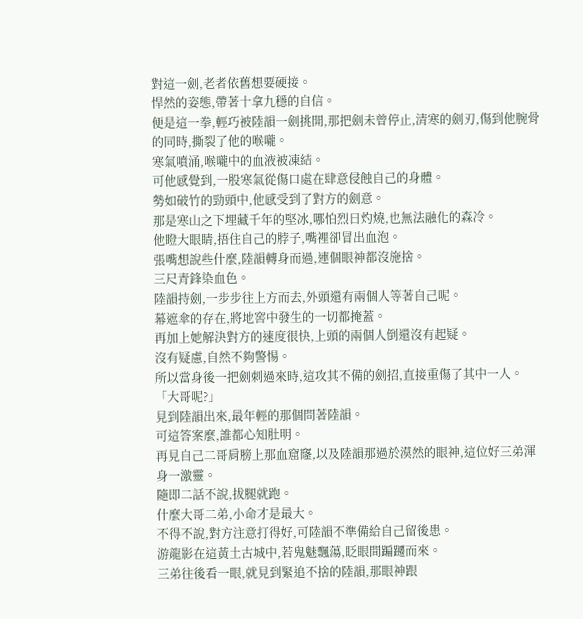對這一劍,老者依舊想要硬接。
悍然的姿態,帶著十拿九穩的自信。
便是這一拳,輕巧被陸韻一劍挑開,那把劍未曾停止,清寒的劍刃,傷到他腕骨的同時,撕裂了他的喉嚨。
寒氣噴涌,喉嚨中的血液被凍結。
可他感覺到,一股寒氣從傷口處在肆意侵蝕自己的身體。
勢如破竹的勁頭中,他感受到了對方的劍意。
那是寒山之下埋藏千年的堅冰,哪怕烈日灼燒,也無法融化的森冷。
他瞪大眼睛,捂住自己的脖子,嘴裡卻冒出血泡。
張嘴想說些什麼,陸韻轉身而過,連個眼神都沒施捨。
三尺青鋒染血色。
陸韻持劍,一步步往上方而去,外頭還有兩個人等著自己呢。
幕遮傘的存在,將地窖中發生的一切都掩蓋。
再加上她解決對方的速度很快,上頭的兩個人倒還沒有起疑。
沒有疑慮,自然不夠警惕。
所以當身後一把劍刺過來時,這攻其不備的劍招,直接重傷了其中一人。
「大哥呢?」
見到陸韻出來,最年輕的那個問著陸韻。
可這答案麼,誰都心知肚明。
再見自己二哥肩膀上那血窟窿,以及陸韻那過於漠然的眼神,這位好三弟渾身一激靈。
隨即二話不說,拔腿就跑。
什麼大哥二弟,小命才是最大。
不得不說,對方注意打得好,可陸韻不準備給自己留後患。
游龍影在這黃土古城中,若鬼魅飄蕩,眨眼間蹁躚而來。
三弟往後看一眼,就見到緊追不捨的陸韻,那眼神跟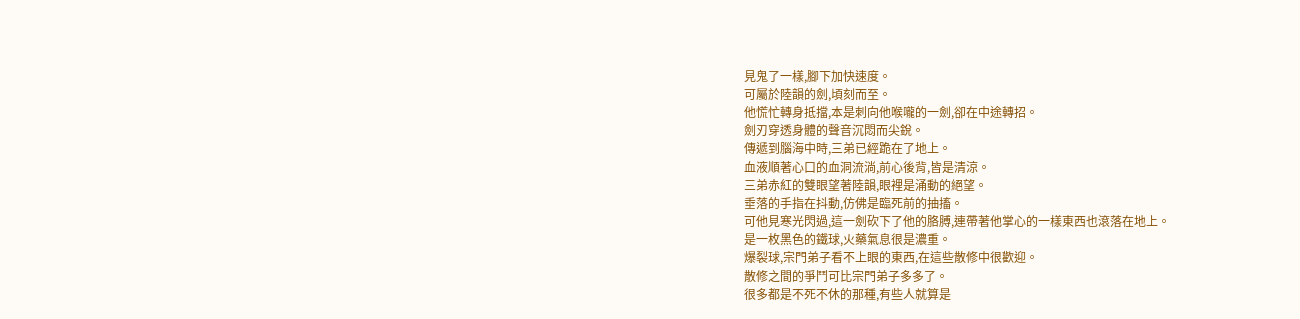見鬼了一樣,腳下加快速度。
可屬於陸韻的劍,頃刻而至。
他慌忙轉身抵擋,本是刺向他喉嚨的一劍,卻在中途轉招。
劍刃穿透身體的聲音沉悶而尖銳。
傳遞到腦海中時,三弟已經跪在了地上。
血液順著心口的血洞流淌,前心後背,皆是清涼。
三弟赤紅的雙眼望著陸韻,眼裡是涌動的絕望。
垂落的手指在抖動,仿佛是臨死前的抽搐。
可他見寒光閃過,這一劍砍下了他的胳膊,連帶著他掌心的一樣東西也滾落在地上。
是一枚黑色的鐵球,火藥氣息很是濃重。
爆裂球,宗門弟子看不上眼的東西,在這些散修中很歡迎。
散修之間的爭鬥可比宗門弟子多多了。
很多都是不死不休的那種,有些人就算是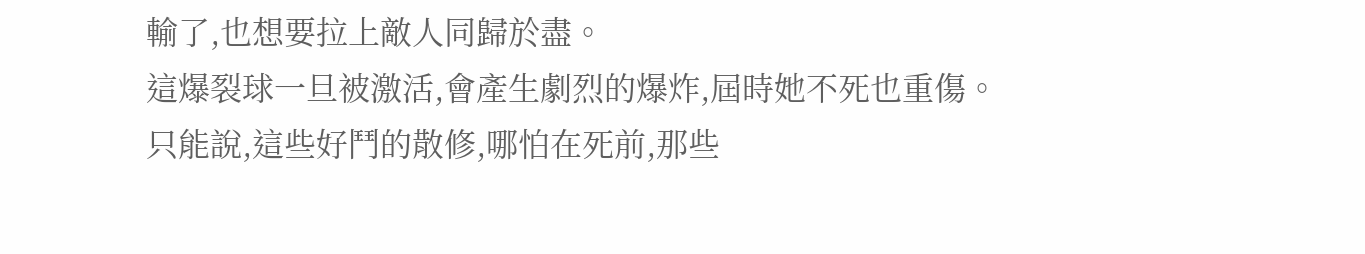輸了,也想要拉上敵人同歸於盡。
這爆裂球一旦被激活,會產生劇烈的爆炸,屆時她不死也重傷。
只能說,這些好鬥的散修,哪怕在死前,那些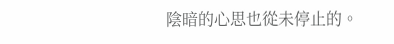陰暗的心思也從未停止的。